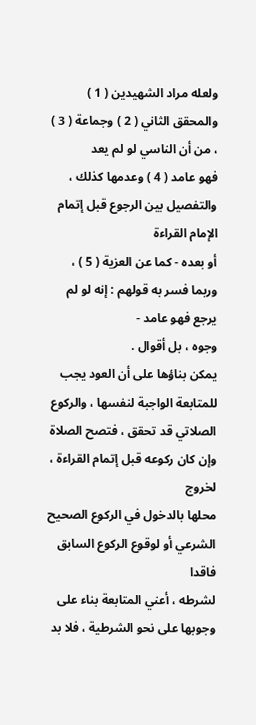ولعله مراد الشهيدين ( 1 ) والمحقق الثاني ( 2 ) وجماعة ( 3 ) ، من أن الناسي لو لم يعد
فهو عامد ( 4 ) وعدمها كذلك ، والتفصيل بين الرجوع قبل إتمام الإمام القراءة
أو بعده - كما عن العزية ( 5 ) ، وربما فسر به قولهم : إنه لو لم يرجع فهو عامد -
وجوه ، بل أقوال .
يمكن بناؤها على أن العود يجب للمتابعة الواجبة لنفسها ، والركوع
الصلاتي قد تحقق ، فتصح الصلاة وإن كان ركوعه قبل إتمام القراءة ، لخروج
محلها بالدخول في الركوع الصحيح الشرعي أو لوقوع الركوع السابق فاقدا
لشرطه ، أعني المتابعة بناء على وجوبها على نحو الشرطية ، فلا بد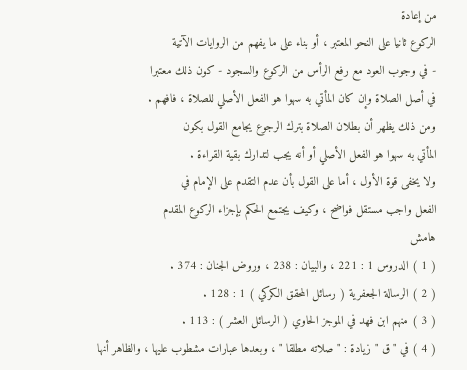من إعادة
الركوع ثانيا على النحو المعتبر ، أو بناء على ما يفهم من الروايات الآتية
- في وجوب العود مع رفع الرأس من الركوع والسجود - كون ذلك معتبرا
في أصل الصلاة وإن كان المأتي به سهوا هو الفعل الأصلي للصلاة ، فافهم .
ومن ذلك يظهر أن بطلان الصلاة بترك الرجوع يجامع القول بكون
المأتي به سهوا هو الفعل الأصلي أو أنه يجب لتدارك بقية القراءة .
ولا يخفى قوة الأول ، أما على القول بأن عدم التقدم على الإمام في
الفعل واجب مستقل فواضح ، وكيف يجتمع الحكم بإجزاء الركوع المقدم
هامش
( 1 ) الدروس 1 : 221 ، والبيان : 238 ، وروض الجنان : 374 .
( 2 ) الرسالة الجعفرية ( رسائل المحقق الكركي ) 1 : 128 .
( 3 ) منهم ابن فهد في الموجز الحاوي ( الرسائل العشر ) : 113 .
( 4 ) في " ق " زيادة : " صلاته مطلقا " ، وبعدها عبارات مشطوب عليها ، والظاهر أنها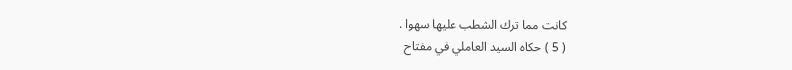كانت مما ترك الشطب عليها سهوا .
( 5 ) حكاه السيد العاملي في مفتاح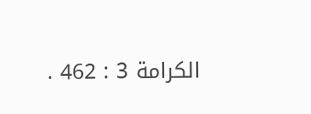الكرامة 3 : 462 .